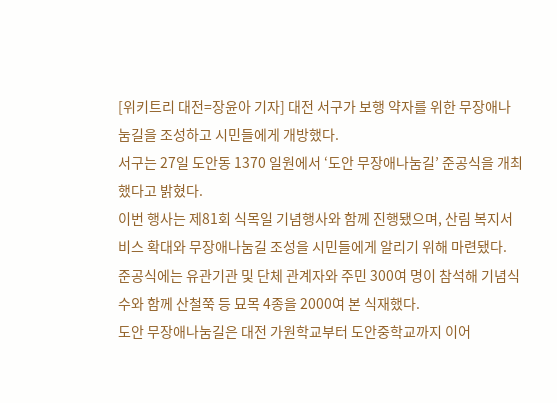[위키트리 대전=장윤아 기자] 대전 서구가 보행 약자를 위한 무장애나눔길을 조성하고 시민들에게 개방했다.
서구는 27일 도안동 1370 일원에서 ‘도안 무장애나눔길’ 준공식을 개최했다고 밝혔다.
이번 행사는 제81회 식목일 기념행사와 함께 진행됐으며, 산림 복지서비스 확대와 무장애나눔길 조성을 시민들에게 알리기 위해 마련됐다.
준공식에는 유관기관 및 단체 관계자와 주민 300여 명이 참석해 기념식수와 함께 산철쭉 등 묘목 4종을 2000여 본 식재했다.
도안 무장애나눔길은 대전 가원학교부터 도안중학교까지 이어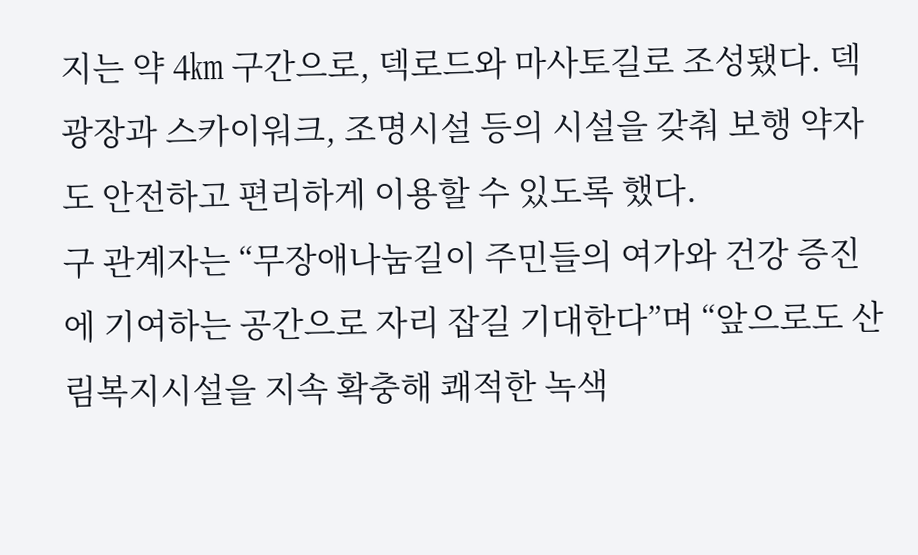지는 약 4㎞ 구간으로, 덱로드와 마사토길로 조성됐다. 덱 광장과 스카이워크, 조명시설 등의 시설을 갖춰 보행 약자도 안전하고 편리하게 이용할 수 있도록 했다.
구 관계자는 “무장애나눔길이 주민들의 여가와 건강 증진에 기여하는 공간으로 자리 잡길 기대한다”며 “앞으로도 산림복지시설을 지속 확충해 쾌적한 녹색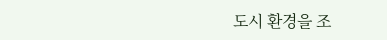도시 환경을 조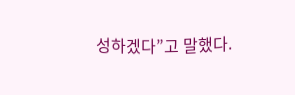성하겠다”고 말했다.